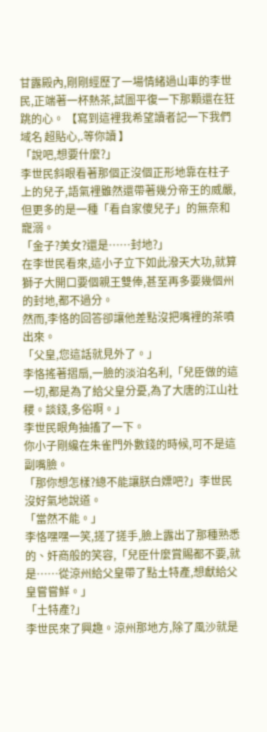甘露殿內,剛剛經歷了一場情緒過山車的李世民,正端著一杯熱茶,試圖平復一下那顆還在狂跳的心。 【寫到這裡我希望讀者記一下我們域名 超貼心,.等你讀 】
「說吧,想要什麼?」
李世民斜眼看著那個正沒個正形地靠在柱子上的兒子,語氣裡雖然還帶著幾分帝王的威嚴,但更多的是一種「看自家傻兒子」的無奈和寵溺。
「金子?美女?還是……封地?」
在李世民看來,這小子立下如此潑天大功,就算獅子大開口要個親王雙俸,甚至再多要幾個州的封地,都不過分。
然而,李恪的回答卻讓他差點沒把嘴裡的茶噴出來。
「父皇,您這話就見外了。」
李恪搖著摺扇,一臉的淡泊名利,「兒臣做的這一切,都是為了給父皇分憂,為了大唐的江山社稷。談錢,多俗啊。」
李世民眼角抽搐了一下。
你小子剛纔在朱雀門外數錢的時候,可不是這副嘴臉。
「那你想怎樣?總不能讓朕白嫖吧?」李世民沒好氣地說道。
「當然不能。」
李恪嘿嘿一笑,搓了搓手,臉上露出了那種熟悉的、奸商般的笑容,「兒臣什麼賞賜都不要,就是……從涼州給父皇帶了點土特產,想獻給父皇嘗嘗鮮。」
「土特產?」
李世民來了興趣。涼州那地方,除了風沙就是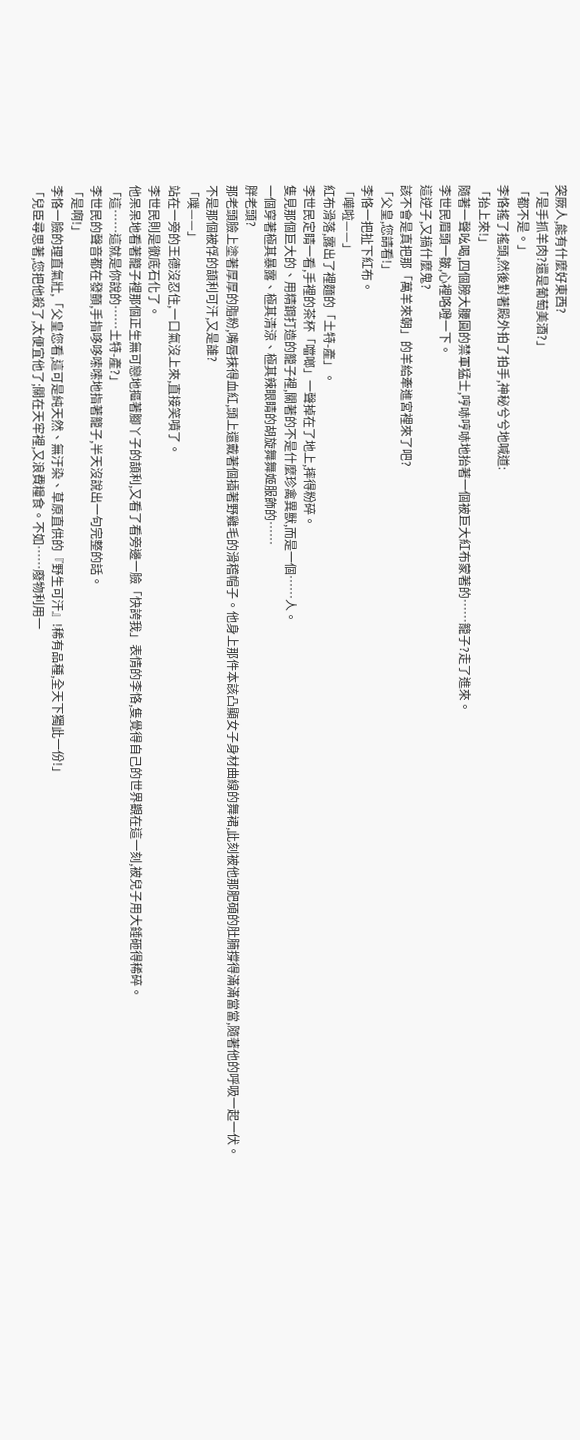突厥人,能有什麼好東西?
「是手抓羊肉?還是葡萄美酒?」
「都不是。」
李恪搖了搖頭,然後對著殿外拍了拍手,神秘兮兮地喊道:
「抬上來!」
隨著一聲吆喝,四個膀大腰圓的禁軍猛士,哼哧哼哧地抬著一個被巨大紅布蒙著的……籠子?走了進來。
李世民眉頭一皺,心裡咯噔一下。
這逆子,又搞什麼鬼?
該不會是真把那「萬羊來朝」的羊給牽進宮裡來了吧?
「父皇,您請看!」
李恪一把扯下紅布。
「嘩啦——」
紅布滑落,露出了裡麵的「土特-產」。
李世民定睛一看,手裡的茶杯「噹啷」一聲掉在了地上,摔得粉碎。
隻見那個巨大的、用精鋼打造的籠子裡,關著的不是什麼珍禽異獸,而是一個……人。
一個穿著極其暴露、極其清涼、極其辣眼睛的胡旋舞舞姬服飾的……
胖老頭?
那老頭臉上塗著厚厚的脂粉,嘴唇抹得血紅,頭上還戴著個插著野雞毛的滑稽帽子。他身上那件本該凸顯女子身材曲線的舞裙,此刻被他那肥碩的肚腩撐得滿滿當當,隨著他的呼吸一起一伏。
不是那個被俘的頡利可汗,又是誰?
「噗——」
站在一旁的王德沒忍住,一口氣沒上來,直接笑噴了。
李世民則是徹底石化了。
他呆呆地看著籠子裡那個正生無可戀地摳著腳丫子的頡利,又看了看旁邊一臉「快誇我」表情的李恪,隻覺得自己的世界觀在這一刻,被兒子用大錘砸得稀碎。
「這……這就是你說的……土特-產?」
李世民的聲音都在發顫,手指哆哆嗦嗦地指著籠子,半天沒說出一句完整的話。
「是啊!」
李恪一臉的理直氣壯,「父皇您看,這可是純天然、無汙染、草原直供的『野生可汗』!稀有品種,全天下獨此一份!」
「兒臣尋思著,您把他殺了,太便宜他了;關在天牢裡,又浪費糧食。不如……廢物利用一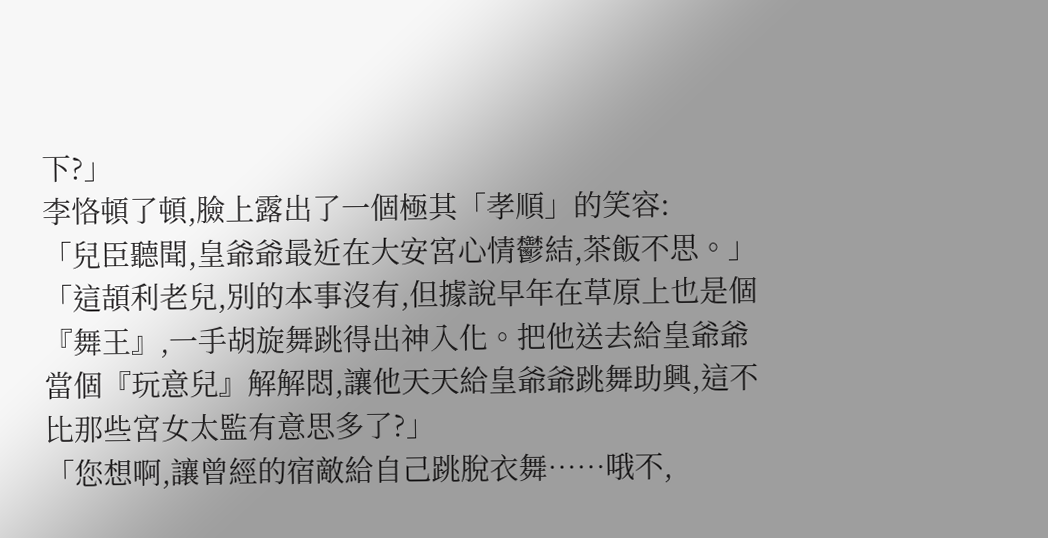下?」
李恪頓了頓,臉上露出了一個極其「孝順」的笑容:
「兒臣聽聞,皇爺爺最近在大安宮心情鬱結,茶飯不思。」
「這頡利老兒,別的本事沒有,但據說早年在草原上也是個『舞王』,一手胡旋舞跳得出神入化。把他送去給皇爺爺當個『玩意兒』解解悶,讓他天天給皇爺爺跳舞助興,這不比那些宮女太監有意思多了?」
「您想啊,讓曾經的宿敵給自己跳脫衣舞……哦不,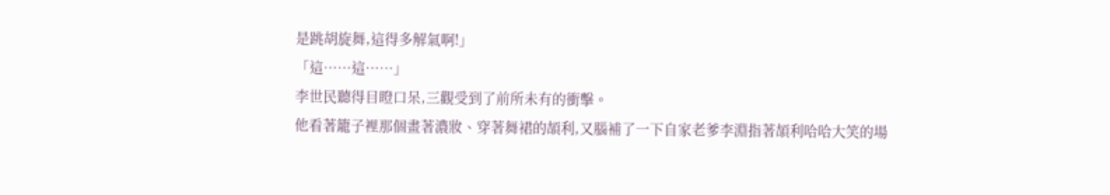是跳胡旋舞,這得多解氣啊!」
「這……這……」
李世民聽得目瞪口呆,三觀受到了前所未有的衝擊。
他看著籠子裡那個畫著濃妝、穿著舞裙的頡利,又腦補了一下自家老爹李淵指著頡利哈哈大笑的場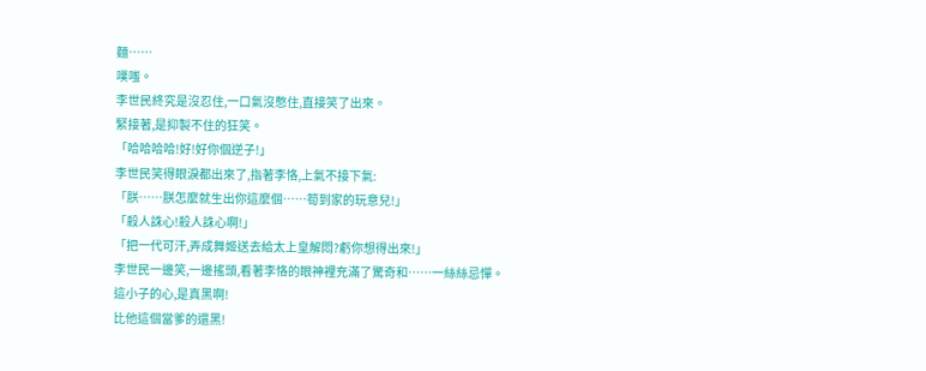麵……
噗嗤。
李世民終究是沒忍住,一口氣沒憋住,直接笑了出來。
緊接著,是抑製不住的狂笑。
「哈哈哈哈!好!好你個逆子!」
李世民笑得眼淚都出來了,指著李恪,上氣不接下氣:
「朕……朕怎麼就生出你這麼個……筍到家的玩意兒!」
「殺人誅心!殺人誅心啊!」
「把一代可汗,弄成舞姬送去給太上皇解悶?虧你想得出來!」
李世民一邊笑,一邊搖頭,看著李恪的眼神裡充滿了驚奇和……一絲絲忌憚。
這小子的心,是真黑啊!
比他這個當爹的還黑!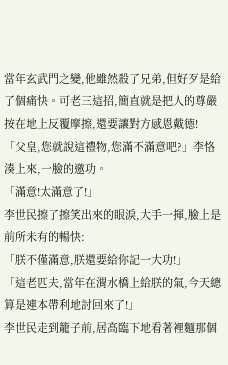當年玄武門之變,他雖然殺了兄弟,但好歹是給了個痛快。可老三這招,簡直就是把人的尊嚴按在地上反覆摩擦,還要讓對方感恩戴德!
「父皇,您就說這禮物,您滿不滿意吧?」李恪湊上來,一臉的邀功。
「滿意!太滿意了!」
李世民擦了擦笑出來的眼淚,大手一揮,臉上是前所未有的暢快:
「朕不僅滿意,朕還要給你記一大功!」
「這老匹夫,當年在渭水橋上給朕的氣,今天總算是連本帶利地討回來了!」
李世民走到籠子前,居高臨下地看著裡麵那個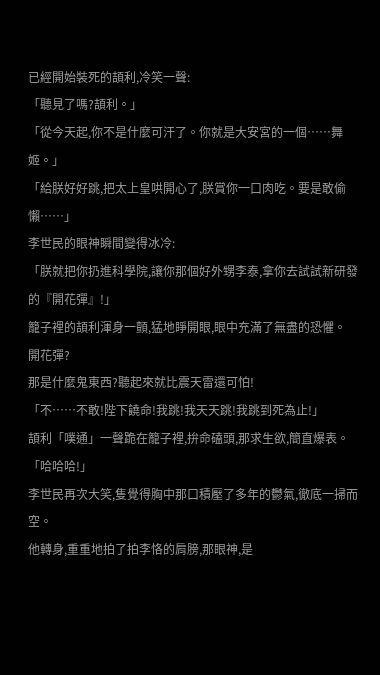已經開始裝死的頡利,冷笑一聲:
「聽見了嗎?頡利。」
「從今天起,你不是什麼可汗了。你就是大安宮的一個……舞姬。」
「給朕好好跳,把太上皇哄開心了,朕賞你一口肉吃。要是敢偷懶……」
李世民的眼神瞬間變得冰冷:
「朕就把你扔進科學院,讓你那個好外甥李泰,拿你去試試新研發的『開花彈』!」
籠子裡的頡利渾身一顫,猛地睜開眼,眼中充滿了無盡的恐懼。
開花彈?
那是什麼鬼東西?聽起來就比震天雷還可怕!
「不……不敢!陛下饒命!我跳!我天天跳!我跳到死為止!」
頡利「噗通」一聲跪在籠子裡,拚命磕頭,那求生欲,簡直爆表。
「哈哈哈!」
李世民再次大笑,隻覺得胸中那口積壓了多年的鬱氣,徹底一掃而空。
他轉身,重重地拍了拍李恪的肩膀,那眼神,是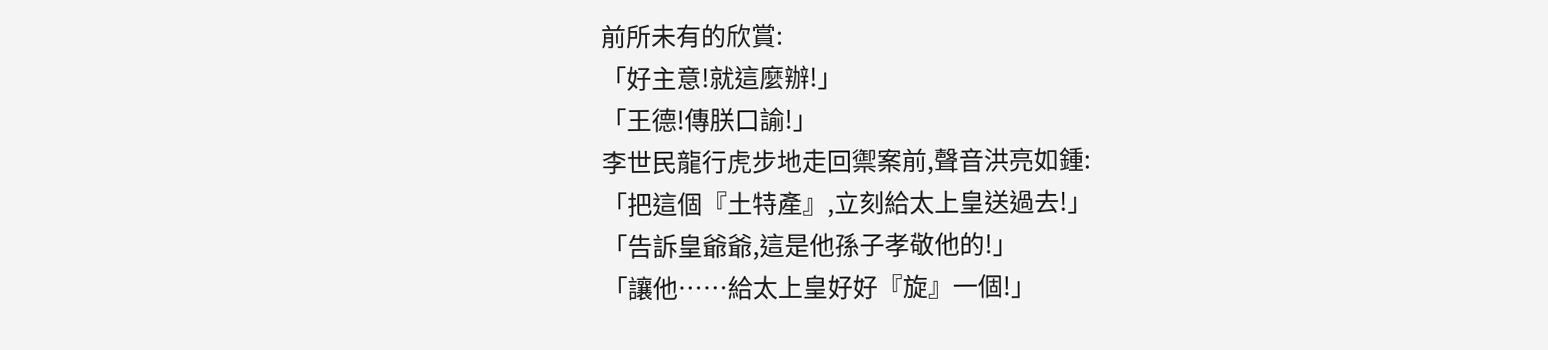前所未有的欣賞:
「好主意!就這麼辦!」
「王德!傳朕口諭!」
李世民龍行虎步地走回禦案前,聲音洪亮如鍾:
「把這個『土特產』,立刻給太上皇送過去!」
「告訴皇爺爺,這是他孫子孝敬他的!」
「讓他……給太上皇好好『旋』一個!」